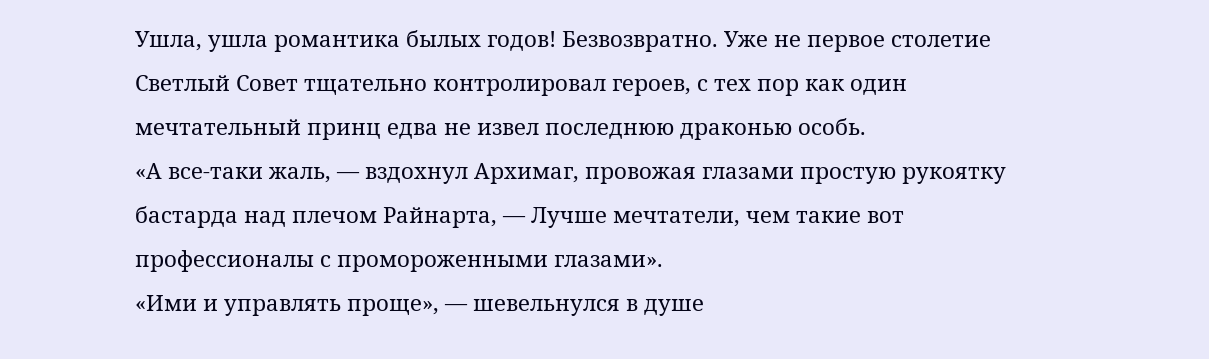Ушла, ушла романтика былых годов! Безвозвратно. Уже не первое столетие Светлый Совет тщательно контролировал героев, с тех пор как один мечтательный принц едва не извел последнюю драконью особь.
«А все-таки жаль, — вздохнул Архимаг, провожая глазами простую рукоятку бастарда над плечом Райнарта, — Лучше мечтатели, чем такие вот профессионалы с промороженными глазами».
«Ими и управлять проще», — шевельнулся в душе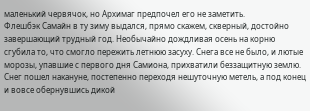маленький червячок, но Архимаг предпочел его не заметить.
Флешбэк Самайн в ту зиму выдался, прямо скажем, скверный, достойно завершающий трудный год. Необычайно дождливая осень на корню сгубила то, что смогло пережить летнюю засуху. Снега все не было, и лютые морозы, упавшие с первого дня Самиона, прихватили беззащитную землю.
Снег пошел накануне, постепенно переходя нешуточную метель, а под конец и вовсе обернувшись дикой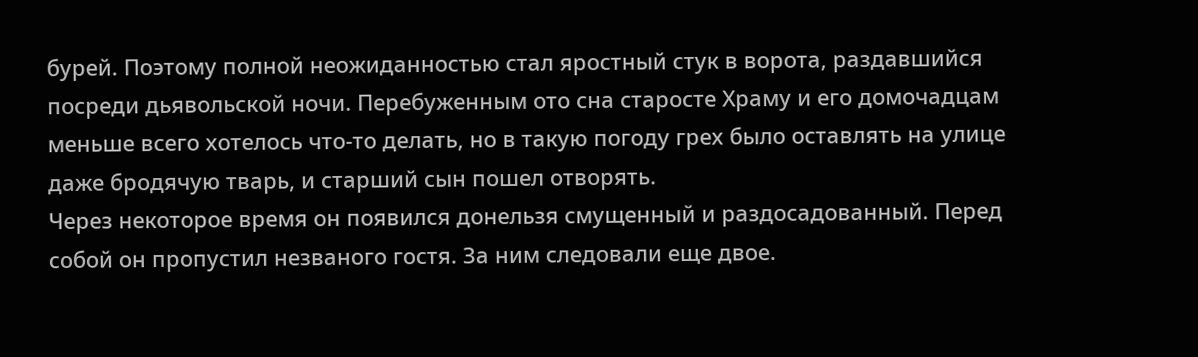бурей. Поэтому полной неожиданностью стал яростный стук в ворота, раздавшийся посреди дьявольской ночи. Перебуженным ото сна старосте Храму и его домочадцам меньше всего хотелось что-то делать, но в такую погоду грех было оставлять на улице даже бродячую тварь, и старший сын пошел отворять.
Через некоторое время он появился донельзя смущенный и раздосадованный. Перед собой он пропустил незваного гостя. За ним следовали еще двое.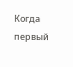Когда первый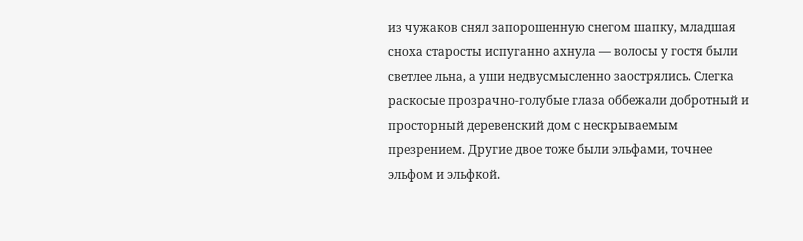из чужаков снял запорошенную снегом шапку, младшая сноха старосты испуганно ахнула — волосы у гостя были светлее льна, а уши недвусмысленно заострялись. Слегка раскосые прозрачно-голубые глаза оббежали добротный и просторный деревенский дом с нескрываемым презрением. Другие двое тоже были эльфами, точнее эльфом и эльфкой.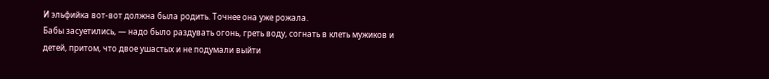И эльфийка вот-вот должна была родить. Точнее она уже рожала.
Бабы засуетились, — надо было раздувать огонь, греть воду, согнать в клеть мужиков и детей, притом, что двое ушастых и не подумали выйти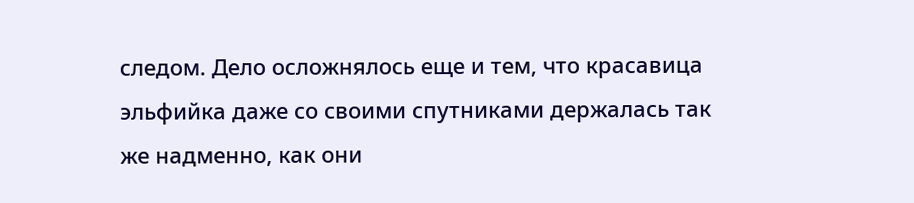следом. Дело осложнялось еще и тем, что красавица эльфийка даже со своими спутниками держалась так же надменно, как они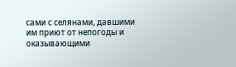сами с селянами, давшими им приют от непогоды и оказывающими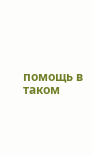помощь в таком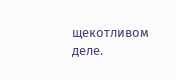щекотливом деле.